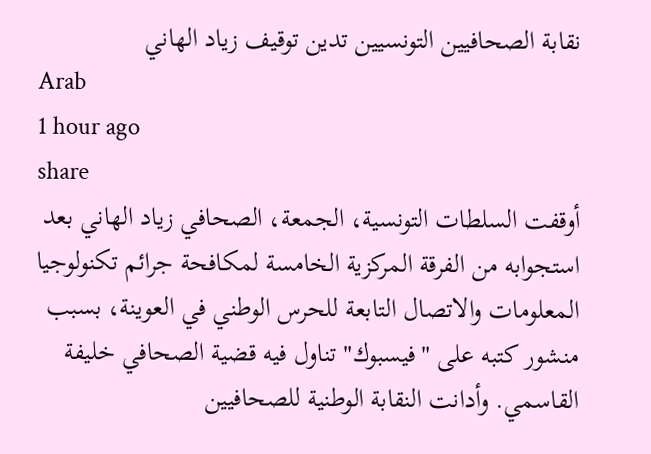نقابة الصحافيين التونسيين تدين توقيف زياد الهاني
Arab
1 hour ago
share
أوقفت السلطات التونسية، الجمعة، الصحافي زياد الهاني بعد استجوابه من الفرقة المركزية الخامسة لمكافحة جرائم تكنولوجيا المعلومات والاتصال التابعة للحرس الوطني في العوينة، بسبب منشور كتبه على "فيسبوك" تناول فيه قضية الصحافي خليفة القاسمي. وأدانت النقابة الوطنية للصحافيين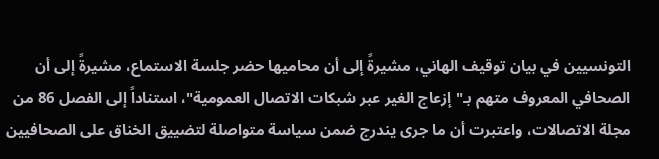التونسيين في بيان توقيف الهاني، مشيرةً إلى أن محاميها حضر جلسة الاستماع، مشيرةً إلى أن الصحافي المعروف متهم بـ"إزعاج الغير عبر شبكات الاتصال العمومية"، استناداً إلى الفصل 86 من مجلة الاتصالات، واعتبرت أن ما جرى يندرج ضمن سياسة متواصلة لتضييق الخناق على الصحافيين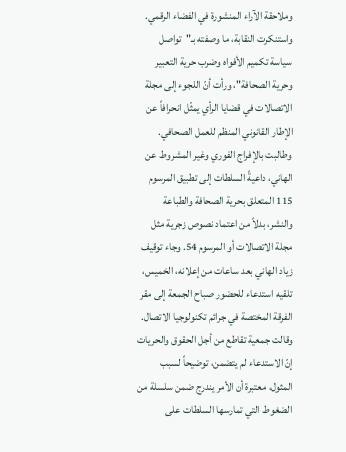وملاحقة الآراء المنشورة في الفضاء الرقمي. واستنكرت النقابة، ما وصفته بـ"تواصل سياسة تكميم الأفواه وضرب حرية التعبير وحرية الصحافة"، ورأت أنّ اللجوء إلى مجلة الاتصالات في قضايا الرأي يمثّل انحرافاً عن الإطار القانوني المنظم للعمل الصحافي. وطالبت بالإفراج الفوري وغير المشروط عن الهاني، داعيةً السلطات إلى تطبيق المرسوم 115 المتعلق بحرية الصحافة والطباعة والنشر، بدلاً من اعتماد نصوص زجرية مثل مجلة الاتصالات أو المرسوم 54. وجاء توقيف زياد الهاني بعد ساعات من إعلانه، الخميس، تلقيه استدعاء للحضور صباح الجمعة إلى مقر الفرقة المختصة في جرائم تكنولوجيا الاتصال. وقالت جمعية تقاطع من أجل الحقوق والحريات إنّ الاستدعاء لم يتضمن، توضيحاً لسبب المثول، معتبرة أن الأمر يندرج ضمن سلسلة من الضغوط التي تمارسها السلطات على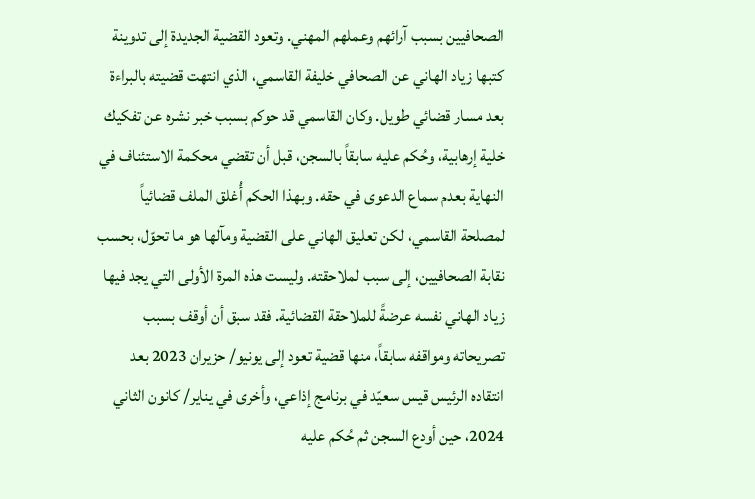الصحافيين بسبب آرائهم وعملهم المهني. وتعود القضية الجديدة إلى تدوينة كتبها زياد الهاني عن الصحافي خليفة القاسمي، الذي انتهت قضيته بالبراءة بعد مسار قضائي طويل. وكان القاسمي قد حوكم بسبب خبر نشره عن تفكيك خلية إرهابية، وحُكم عليه سابقاً بالسجن، قبل أن تقضي محكمة الاستئناف في النهاية بعدم سماع الدعوى في حقه. وبهذا الحكم أُغلق الملف قضائياً لمصلحة القاسمي، لكن تعليق الهاني على القضية ومآلها هو ما تحوّل، بحسب نقابة الصحافيين، إلى سبب لملاحقته. وليست هذه المرة الأولى التي يجد فيها زياد الهاني نفسه عرضةً للملاحقة القضائية. فقد سبق أن أوقف بسبب تصريحاته ومواقفه سابقاً، منها قضية تعود إلى يونيو/ حزيران 2023 بعد انتقاده الرئيس قيس سعيّد في برنامج إذاعي، وأخرى في يناير/ كانون الثاني 2024، حين أودع السجن ثم حُكم عليه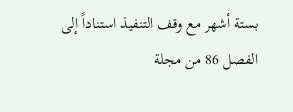بستة أشهر مع وقف التنفيذ استناداً إلى الفصل 86 من مجلة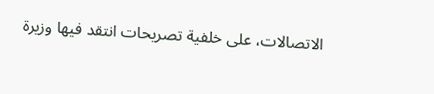الاتصالات، على خلفية تصريحات انتقد فيها وزيرة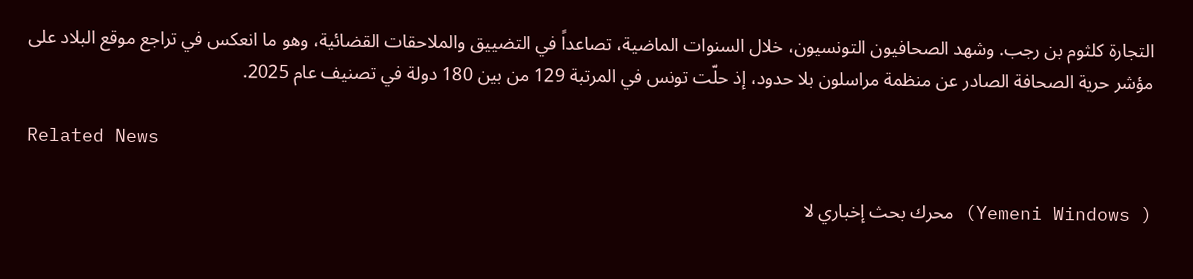التجارة كلثوم بن رجب. وشهد الصحافيون التونسيون، خلال السنوات الماضية، تصاعداً في التضييق والملاحقات القضائية، وهو ما انعكس في تراجع موقع البلاد على مؤشر حرية الصحافة الصادر عن منظمة مراسلون بلا حدود، إذ حلّت تونس في المرتبة 129 من بين 180 دولة في تصنيف عام 2025.

Related News

( Yemeni Windows) محرك بحث إخباري لا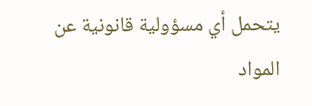يتحمل أي مسؤولية قانونية عن المواد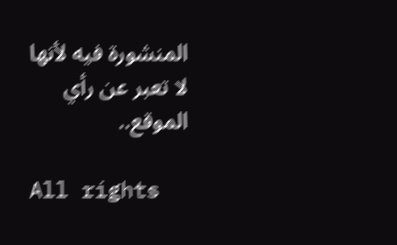المنشورة فيه لأنها لا تعبر عن رأي الموقع..

All rights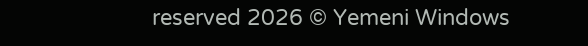reserved 2026 © Yemeni Windows